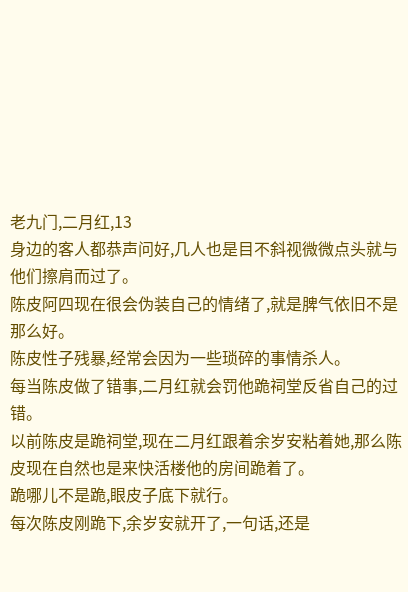老九门,二月红,13
身边的客人都恭声问好,几人也是目不斜视微微点头就与他们擦肩而过了。
陈皮阿四现在很会伪装自己的情绪了,就是脾气依旧不是那么好。
陈皮性子残暴,经常会因为一些琐碎的事情杀人。
每当陈皮做了错事,二月红就会罚他跪祠堂反省自己的过错。
以前陈皮是跪祠堂,现在二月红跟着余岁安粘着她,那么陈皮现在自然也是来快活楼他的房间跪着了。
跪哪儿不是跪,眼皮子底下就行。
每次陈皮刚跪下,余岁安就开了,一句话,还是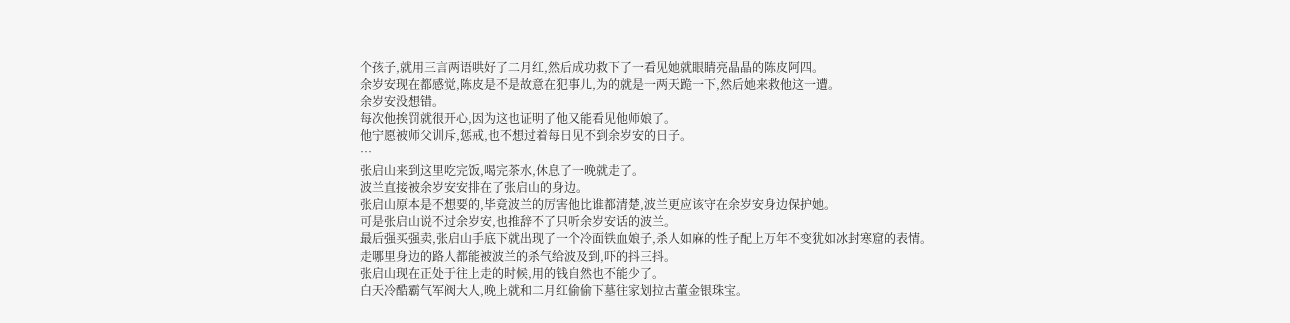个孩子,就用三言两语哄好了二月红,然后成功救下了一看见她就眼睛亮晶晶的陈皮阿四。
余岁安现在都感觉,陈皮是不是故意在犯事儿,为的就是一两天跪一下,然后她来救他这一遭。
余岁安没想错。
每次他挨罚就很开心,因为这也证明了他又能看见他师娘了。
他宁愿被师父训斥,惩戒,也不想过着每日见不到余岁安的日子。
…
张启山来到这里吃完饭,喝完茶水,休息了一晚就走了。
波兰直接被余岁安安排在了张启山的身边。
张启山原本是不想要的,毕竟波兰的厉害他比谁都清楚,波兰更应该守在余岁安身边保护她。
可是张启山说不过余岁安,也推辞不了只听余岁安话的波兰。
最后强买强卖,张启山手底下就出现了一个冷面铁血娘子,杀人如麻的性子配上万年不变犹如冰封寒窟的表情。
走哪里身边的路人都能被波兰的杀气给波及到,吓的抖三抖。
张启山现在正处于往上走的时候,用的钱自然也不能少了。
白天冷酷霸气军阀大人,晚上就和二月红偷偷下墓往家划拉古董金银珠宝。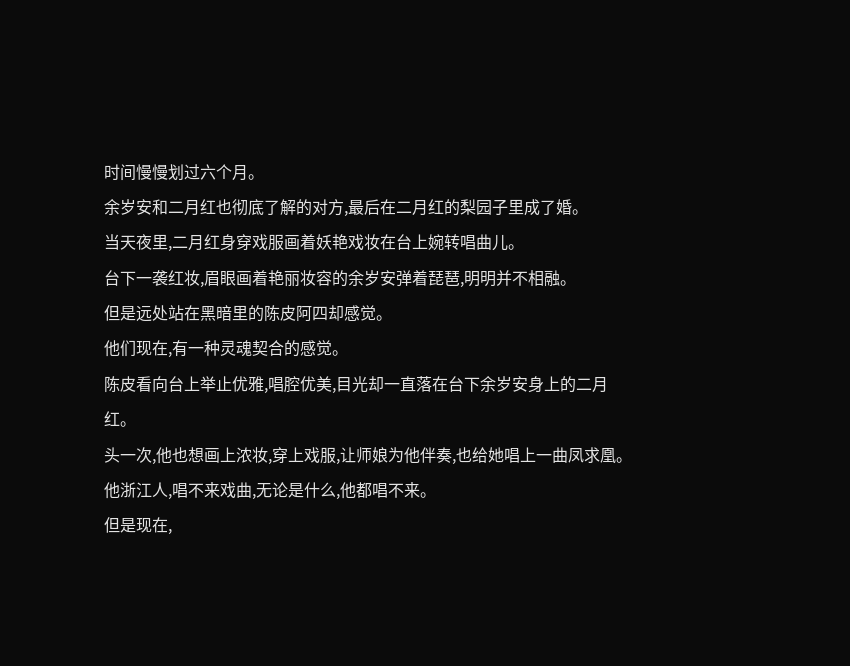时间慢慢划过六个月。
余岁安和二月红也彻底了解的对方,最后在二月红的梨园子里成了婚。
当天夜里,二月红身穿戏服画着妖艳戏妆在台上婉转唱曲儿。
台下一袭红妆,眉眼画着艳丽妆容的余岁安弹着琵琶,明明并不相融。
但是远处站在黑暗里的陈皮阿四却感觉。
他们现在,有一种灵魂契合的感觉。
陈皮看向台上举止优雅,唱腔优美,目光却一直落在台下余岁安身上的二月红。
头一次,他也想画上浓妆,穿上戏服,让师娘为他伴奏,也给她唱上一曲凤求凰。
他浙江人,唱不来戏曲,无论是什么,他都唱不来。
但是现在,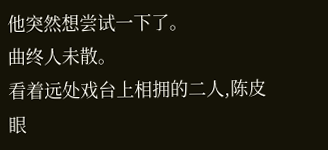他突然想尝试一下了。
曲终人未散。
看着远处戏台上相拥的二人,陈皮眼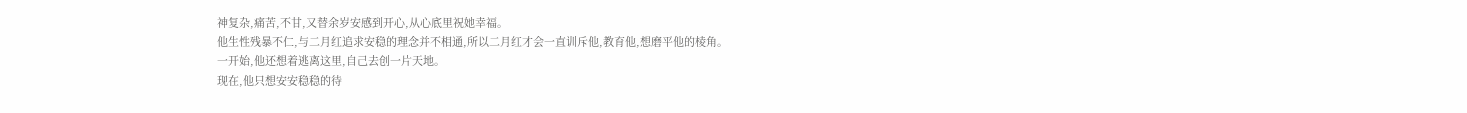神复杂,痛苦,不甘,又替余岁安感到开心,从心底里祝她幸福。
他生性残暴不仁,与二月红追求安稳的理念并不相通,所以二月红才会一直训斥他,教育他,想磨平他的棱角。
一开始,他还想着逃离这里,自己去创一片天地。
现在,他只想安安稳稳的待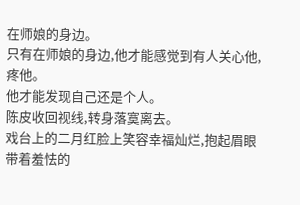在师娘的身边。
只有在师娘的身边,他才能感觉到有人关心他,疼他。
他才能发现自己还是个人。
陈皮收回视线,转身落寞离去。
戏台上的二月红脸上笑容幸福灿烂,抱起眉眼带着羞怯的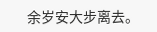余岁安大步离去。